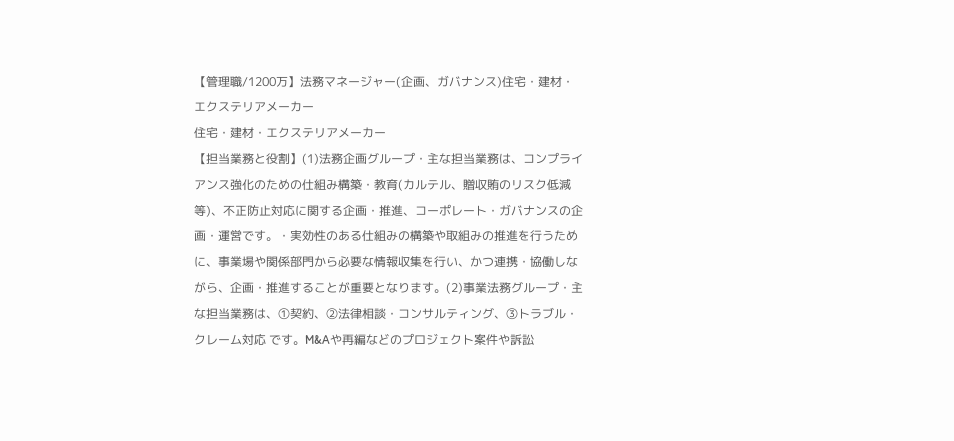【管理職/1200万】法務マネージャー(企画、ガバナンス)住宅・建材・エクステリアメーカー
住宅・建材・エクステリアメーカー
【担当業務と役割】(1)法務企画グループ・主な担当業務は、コンプライアンス強化のための仕組み構築・教育(カルテル、贈収賄のリスク低減等)、不正防止対応に関する企画・推進、コーポレート・ガバナンスの企画・運営です。・実効性のある仕組みの構築や取組みの推進を行うために、事業場や関係部門から必要な情報収集を行い、かつ連携・協働しながら、企画・推進することが重要となります。(2)事業法務グループ・主な担当業務は、①契約、②法律相談・コンサルティング、③トラブル・クレーム対応 です。M&Aや再編などのプロジェクト案件や訴訟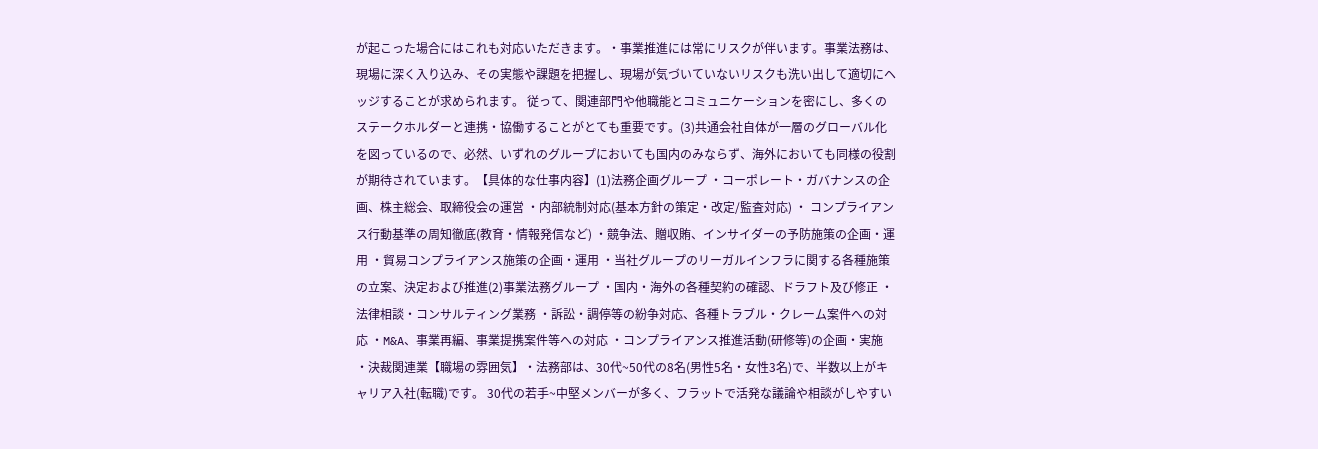が起こった場合にはこれも対応いただきます。・事業推進には常にリスクが伴います。事業法務は、現場に深く入り込み、その実態や課題を把握し、現場が気づいていないリスクも洗い出して適切にヘッジすることが求められます。 従って、関連部門や他職能とコミュニケーションを密にし、多くのステークホルダーと連携・協働することがとても重要です。(3)共通会社自体が一層のグローバル化を図っているので、必然、いずれのグループにおいても国内のみならず、海外においても同様の役割が期待されています。【具体的な仕事内容】(1)法務企画グループ ・コーポレート・ガバナンスの企画、株主総会、取締役会の運営 ・内部統制対応(基本方針の策定・改定/監査対応) ・ コンプライアンス行動基準の周知徹底(教育・情報発信など) ・競争法、贈収賄、インサイダーの予防施策の企画・運用 ・貿易コンプライアンス施策の企画・運用 ・当社グループのリーガルインフラに関する各種施策の立案、決定および推進(2)事業法務グループ ・国内・海外の各種契約の確認、ドラフト及び修正 ・法律相談・コンサルティング業務 ・訴訟・調停等の紛争対応、各種トラブル・クレーム案件への対応 ・M&A、事業再編、事業提携案件等への対応 ・コンプライアンス推進活動(研修等)の企画・実施 ・決裁関連業【職場の雰囲気】・法務部は、30代~50代の8名(男性5名・女性3名)で、半数以上がキャリア入社(転職)です。 30代の若手~中堅メンバーが多く、フラットで活発な議論や相談がしやすい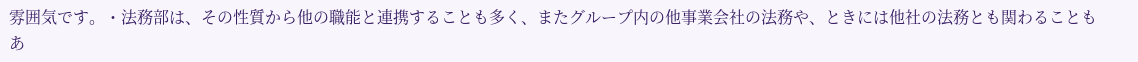雰囲気です。・法務部は、その性質から他の職能と連携することも多く、またグループ内の他事業会社の法務や、ときには他社の法務とも関わることもあ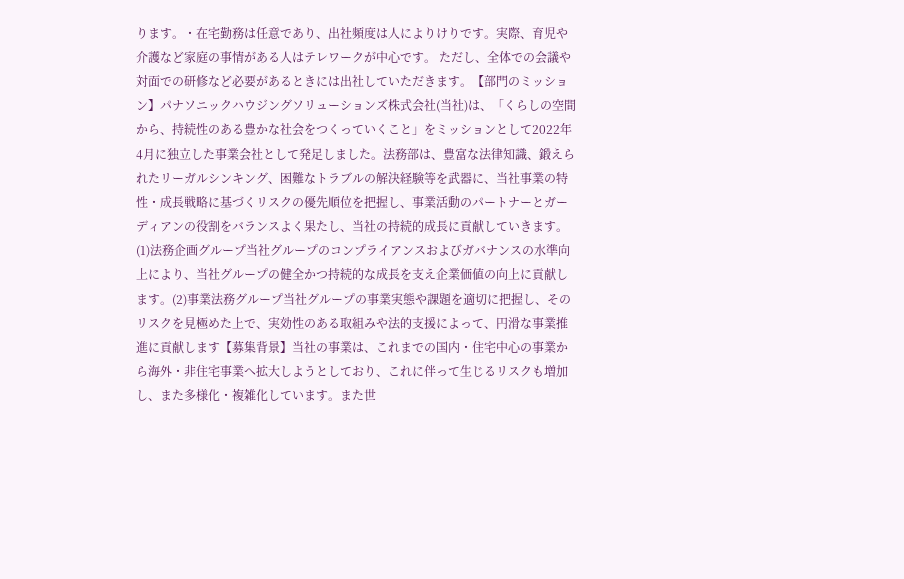ります。・在宅勤務は任意であり、出社頻度は人によりけりです。実際、育児や介護など家庭の事情がある人はテレワークが中心です。 ただし、全体での会議や対面での研修など必要があるときには出社していただきます。【部門のミッション】パナソニックハウジングソリューションズ株式会社(当社)は、「くらしの空間から、持続性のある豊かな社会をつくっていくこと」をミッションとして2022年4月に独立した事業会社として発足しました。法務部は、豊富な法律知識、鍛えられたリーガルシンキング、困難なトラブルの解決経験等を武器に、当社事業の特性・成長戦略に基づくリスクの優先順位を把握し、事業活動のパートナーとガーディアンの役割をバランスよく果たし、当社の持続的成長に貢献していきます。(1)法務企画グループ当社グループのコンプライアンスおよびガバナンスの水準向上により、当社グループの健全かつ持続的な成長を支え企業価値の向上に貢献します。(2)事業法務グループ当社グループの事業実態や課題を適切に把握し、そのリスクを見極めた上で、実効性のある取組みや法的支援によって、円滑な事業推進に貢献します【募集背景】当社の事業は、これまでの国内・住宅中心の事業から海外・非住宅事業へ拡大しようとしており、これに伴って生じるリスクも増加し、また多様化・複雑化しています。また世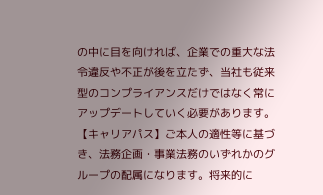の中に目を向ければ、企業での重大な法令違反や不正が後を立たず、当社も従来型のコンプライアンスだけではなく常にアップデートしていく必要があります。【キャリアパス】ご本人の適性等に基づき、法務企画・事業法務のいずれかのグループの配属になります。将来的に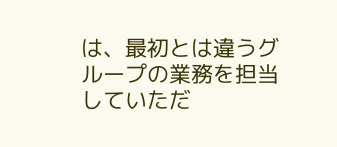は、最初とは違うグループの業務を担当していただ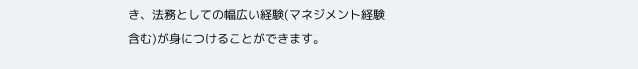き、法務としての幅広い経験(マネジメント経験含む)が身につけることができます。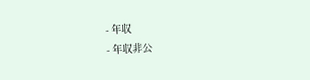- 年収
- 年収非公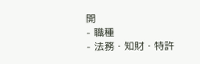開
- 職種
- 法務・知財・特許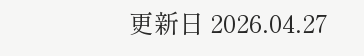更新日 2026.04.27